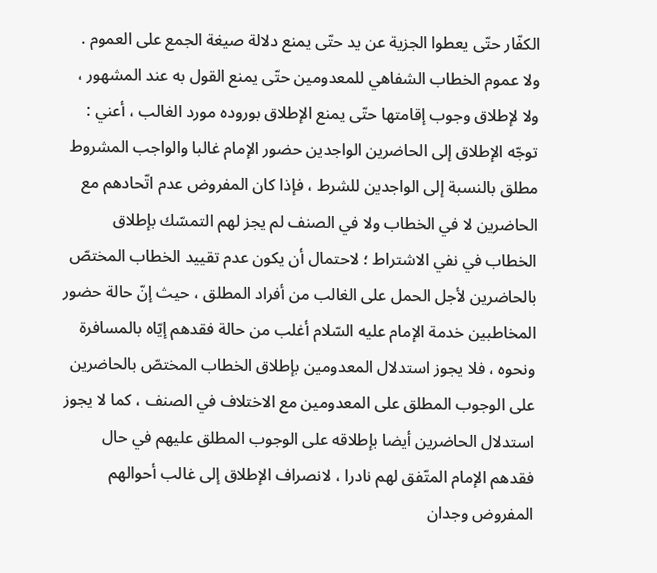الكفّار حتّى يعطوا الجزية عن يد حتّى يمنع دلالة صيغة الجمع على العموم .
ولا عموم الخطاب الشفاهي للمعدومين حتّى يمنع القول به عند المشهور ، ولا لإطلاق وجوب إقامتها حتّى يمنع الإطلاق بوروده مورد الغالب ، أعني :
توجّه الإطلاق إلى الحاضرين الواجدين حضور الإمام غالبا والواجب المشروط مطلق بالنسبة إلى الواجدين للشرط ، فإذا كان المفروض عدم اتّحادهم مع الحاضرين لا في الخطاب ولا في الصنف لم يجز لهم التمسّك بإطلاق الخطاب في نفي الاشتراط ؛ لاحتمال أن يكون عدم تقييد الخطاب المختصّ بالحاضرين لأجل الحمل على الغالب من أفراد المطلق ، حيث إنّ حالة حضور المخاطبين خدمة الإمام عليه السّلام أغلب من حالة فقدهم إيّاه بالمسافرة ونحوه ، فلا يجوز استدلال المعدومين بإطلاق الخطاب المختصّ بالحاضرين على الوجوب المطلق على المعدومين مع الاختلاف في الصنف ، كما لا يجوز استدلال الحاضرين أيضا بإطلاقه على الوجوب المطلق عليهم في حال فقدهم الإمام المتّفق لهم نادرا ، لانصراف الإطلاق إلى غالب أحوالهم المفروض وجدان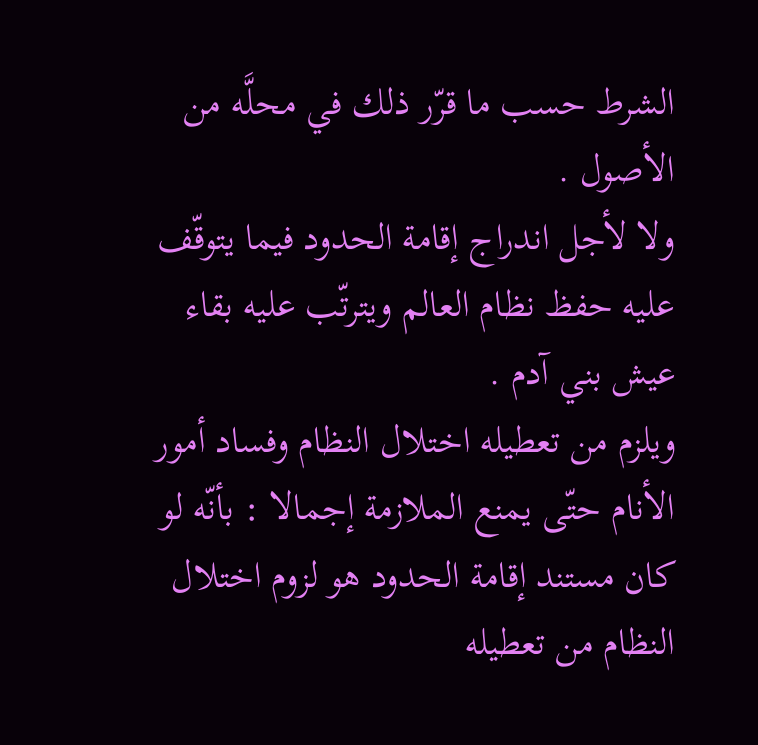الشرط حسب ما قرّر ذلك في محلَّه من الأصول .
ولا لأجل اندراج إقامة الحدود فيما يتوقّف عليه حفظ نظام العالم ويترتّب عليه بقاء عيش بني آدم .
ويلزم من تعطيله اختلال النظام وفساد أمور الأنام حتّى يمنع الملازمة إجمالا : بأنّه لو كان مستند إقامة الحدود هو لزوم اختلال النظام من تعطيله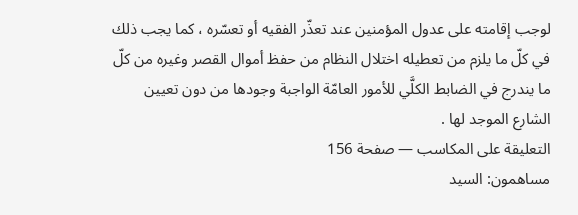لوجب إقامته على عدول المؤمنين عند تعذّر الفقيه أو تعسّره ، كما يجب ذلك في كلّ ما يلزم من تعطيله اختلال النظام من حفظ أموال القصر وغيره من كلّ ما يندرج في الضابط الكلَّي للأمور العامّة الواجبة وجودها من دون تعيين الشارع الموجد لها .
التعليقة على المكاسب — صفحة 156
مساهمون: السيد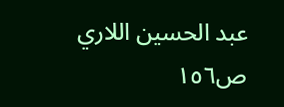عبد الحسين اللاري
ص١٥٦